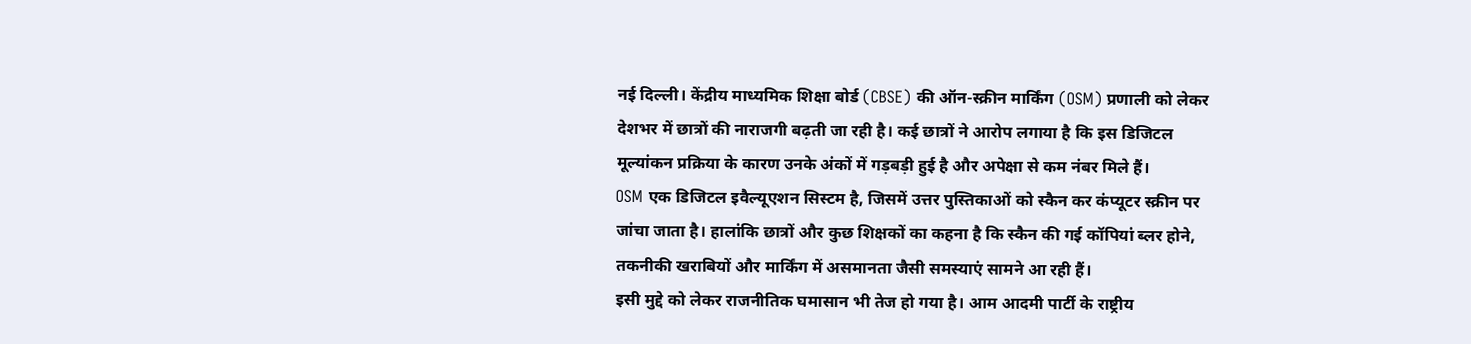नई दिल्ली। केंद्रीय माध्यमिक शिक्षा बोर्ड (CBSE) की ऑन-स्क्रीन मार्किंग (OSM) प्रणाली को लेकर देशभर में छात्रों की नाराजगी बढ़ती जा रही है। कई छात्रों ने आरोप लगाया है कि इस डिजिटल मूल्यांकन प्रक्रिया के कारण उनके अंकों में गड़बड़ी हुई है और अपेक्षा से कम नंबर मिले हैं।
OSM एक डिजिटल इवैल्यूएशन सिस्टम है, जिसमें उत्तर पुस्तिकाओं को स्कैन कर कंप्यूटर स्क्रीन पर जांचा जाता है। हालांकि छात्रों और कुछ शिक्षकों का कहना है कि स्कैन की गई कॉपियां ब्लर होने, तकनीकी खराबियों और मार्किंग में असमानता जैसी समस्याएं सामने आ रही हैं।
इसी मुद्दे को लेकर राजनीतिक घमासान भी तेज हो गया है। आम आदमी पार्टी के राष्ट्रीय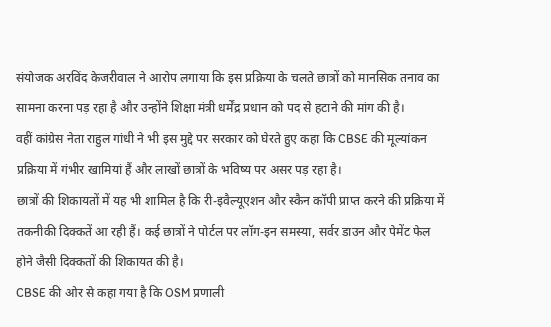संयोजक अरविंद केजरीवाल ने आरोप लगाया कि इस प्रक्रिया के चलते छात्रों को मानसिक तनाव का सामना करना पड़ रहा है और उन्होंने शिक्षा मंत्री धर्मेंद्र प्रधान को पद से हटाने की मांग की है।
वहीं कांग्रेस नेता राहुल गांधी ने भी इस मुद्दे पर सरकार को घेरते हुए कहा कि CBSE की मूल्यांकन प्रक्रिया में गंभीर खामियां हैं और लाखों छात्रों के भविष्य पर असर पड़ रहा है।
छात्रों की शिकायतों में यह भी शामिल है कि री-इवैल्यूएशन और स्कैन कॉपी प्राप्त करने की प्रक्रिया में तकनीकी दिक्कतें आ रही हैं। कई छात्रों ने पोर्टल पर लॉग-इन समस्या, सर्वर डाउन और पेमेंट फेल होने जैसी दिक्कतों की शिकायत की है।
CBSE की ओर से कहा गया है कि OSM प्रणाली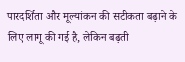पारदर्शिता और मूल्यांकन की सटीकता बढ़ाने के लिए लागू की गई है, लेकिन बढ़ती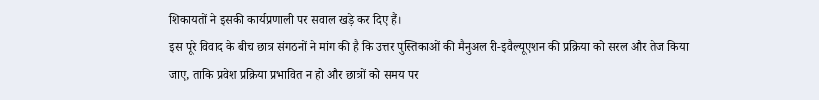शिकायतों ने इसकी कार्यप्रणाली पर सवाल खड़े कर दिए हैं।
इस पूरे विवाद के बीच छात्र संगठनों ने मांग की है कि उत्तर पुस्तिकाओं की मैनुअल री-इवैल्यूएशन की प्रक्रिया को सरल और तेज किया जाए, ताकि प्रवेश प्रक्रिया प्रभावित न हो और छात्रों को समय पर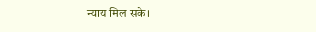न्याय मिल सके।